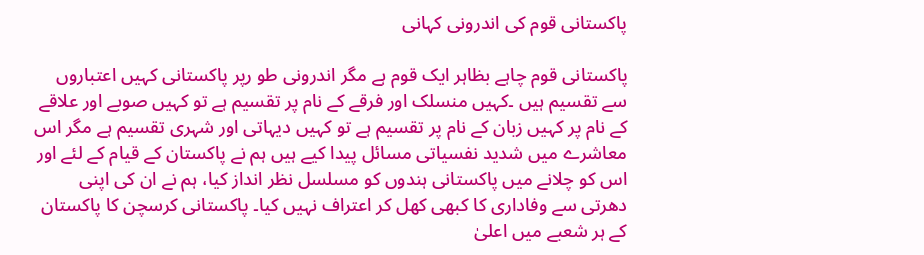پاکستانی قوم کی اندرونی کہانی

پاکستانی قوم چاہے بظاہر ایک قوم ہے مگر اندرونی طو رپر پاکستانی کہیں اعتباروں سے تقسیم ہیں ۔کہیں منسلک اور فرقے کے نام پر تقسیم ہے تو کہیں صوبے اور علاقے کے نام پر کہیں زبان کے نام پر تقسیم ہے تو کہیں دیہاتی اور شہری تقسیم ہے مگر اس معاشرے میں شدید نفسیاتی مسائل پیدا کیے ہیں ہم نے پاکستان کے قیام کے لئے اور اس کو چلانے میں پاکستانی ہندوں کو مسلسل نظر انداز کیا، ہم نے ان کی اپنی دھرتی سے وفاداری کا کبھی کھل کر اعتراف نہیں کیا۔ پاکستانی کرسچن کا پاکستان کے ہر شعبے میں اعلیٰ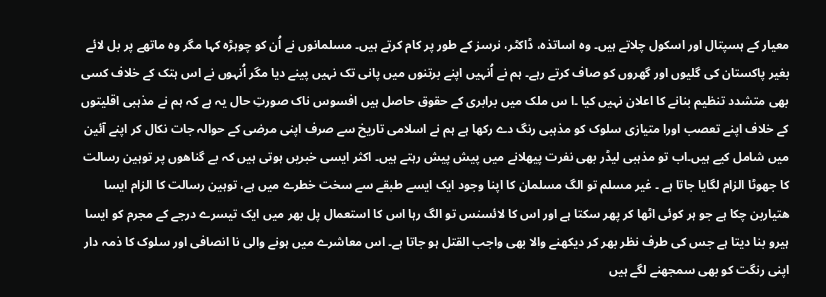معیار کے ہسپتال اور اسکول چلاتے ہیں۔ وہ اساتذہ، ڈاکٹر، نرسز کے طور پر کام کرتے ہیں۔ مسلمانوں نے اُن کو چوہڑہ کہا مگر وہ ماتھے پر بل لائے بغیر پاکستان کی گلیوں اور گھروں کو صاف کرتے رہے۔ ہم نے اُنہیں اپنے برتنوں میں پانی تک نہیں پینے دیا مگر اُنہوں نے اس ہتک کے خلاف کسی بھی متشدد تنظیم بنانے کا اعلان نہیں کیا ۔ا س ملک میں برابری کے حقوق حاصل ہیں افسوس ناک صورتِ حال یہ ہے کہ ہم نے مذہبی اقلیتوں کے خلاف اپنے تعصب اورا متیازی سلوک کو مذہبی رنگ دے رکھا ہے ہم نے اسلامی تاریخ سے صرف اپنی مرضی کے حوالہ جات نکال کر اپنے آئین میں شامل کیے ہیں۔اب تو مذہبی لیڈر بھی نفرت پیھلانے میں پیش پیش رہتے ہیں۔ اکثر ایسی خبریں ہوتی ہیں کہ بے گناھوں پر توہین رسالت کا جھوٹا الزام لگایا جاتا ہے ۔ غیر مسلم تو الگ مسلمان کا اپنا وجود ایک ایسے طبقے سے سخت خطرے میں ہے، توہین رسالت کا الزام ایسا ھتیاربن چکا ہے جو ہر کوئی اٹھا کر پھر سکتا ہے اور اس کا لائسنس تو الگ رہا اس کا استعمال پل بھر میں ایک تیسرے درجے کے مجرم کو ایسا ہیرو بنا دیتا ہے جس کی طرف نظر بھر کر دیکھنے والا بھی واجب القتل ہو جاتا ہے۔ اس معاشرے میں ہونے والی نا انصافی اور سلوک کا ذمہ دار اپنی رنگت کو بھی سمجھنے لگے ہیں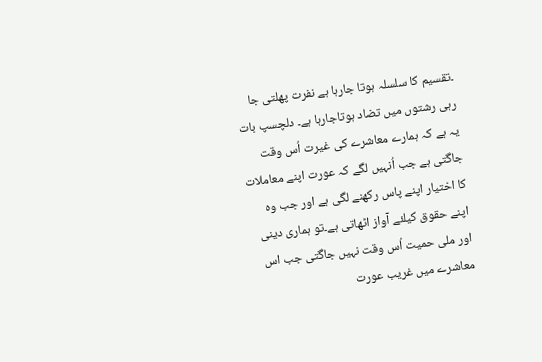۔تقسیم کا سلسلہ ہوتا جارہا ہے نفرت پھلتی جا رہی رشتوں میں تضاد ہوتاجارہا ہے۔ دلچسپ بات یہ ہے کہ ہمارے معاشرے کی غیرت اُس وقت جاگتی ہے جب اُنہیں لگے کہ عورت اپنے معاملات کا اختیار اپنے پاس رکھنے لگی ہے اور جب وہ اپنے حقوق کیلئے آواز اٹھاتی ہے۔تو ہماری دینی اور ملی حمیت اُس وقت نہیں جاگتی جب اس معاشرے میں غریب عورت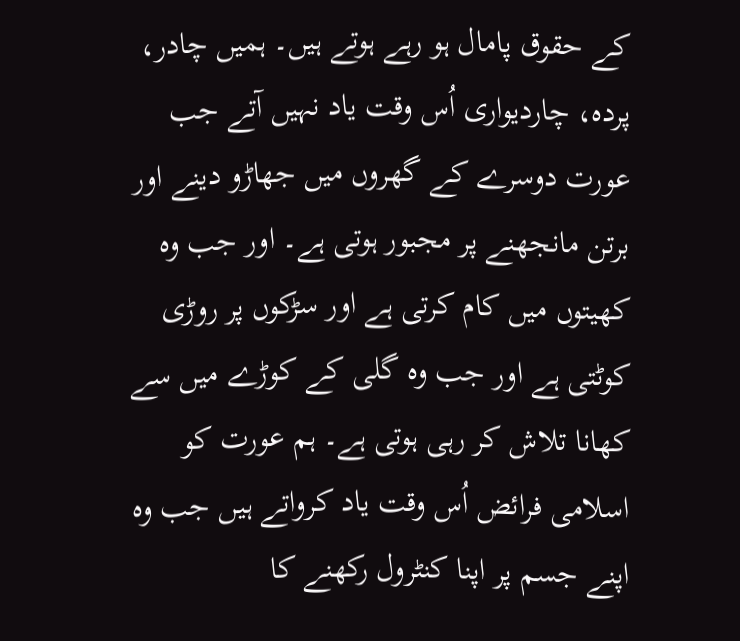کے حقوق پامال ہو رہے ہوتے ہیں۔ ہمیں چادر، پردہ، چاردیواری اُس وقت یاد نہیں آتے جب عورت دوسرے کے گھروں میں جھاڑو دینے اور برتن مانجھنے پر مجبور ہوتی ہے۔ اور جب وہ کھیتوں میں کام کرتی ہے اور سڑکوں پر روڑی کوٹتی ہے اور جب وہ گلی کے کوڑے میں سے کھانا تلاش کر رہی ہوتی ہے۔ ہم عورت کو اسلامی فرائض اُس وقت یاد کرواتے ہیں جب وہ اپنے جسم پر اپنا کنٹرول رکھنے کا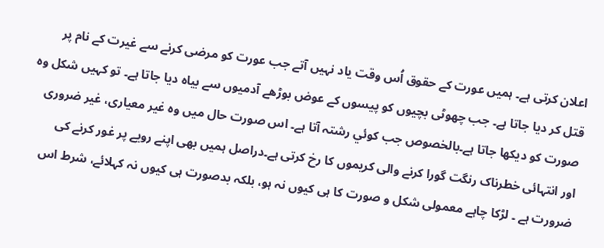اعلان کرتی ہے۔ ہمیں عورت کے حقوق اُس وقت یاد نہیں آتے جب عورت کو مرضی کرنے سے غیرت کے نام پر قتل کر دیا جاتا ہے۔ جب چھوٹی بچیوں کو پیسوں کے عوض بوڑھے آدمیوں سے بیاہ دیا جاتا ہے۔ تو کہیں شکل وہ صورت کو دیکھا جاتا ہے۔بالخصوص جب کوئي رشتہ آتا ہے۔ اس صورت حال میں وہ غیر معیاری، غیر ضروری اور انتہائی خطرناک رنگت گورا کرنے والی کریموں کا رخ کرتی ہے۔دراصل ہمیں بھی اپنے رویے پر غور کرنے کی ضرورت ہے ۔ لڑکا چاہے معمولی شکل و صورت کا ہی کیوں نہ ہو، بلکہ بدصورت ہی کیوں نہ کہلائے، شرط اس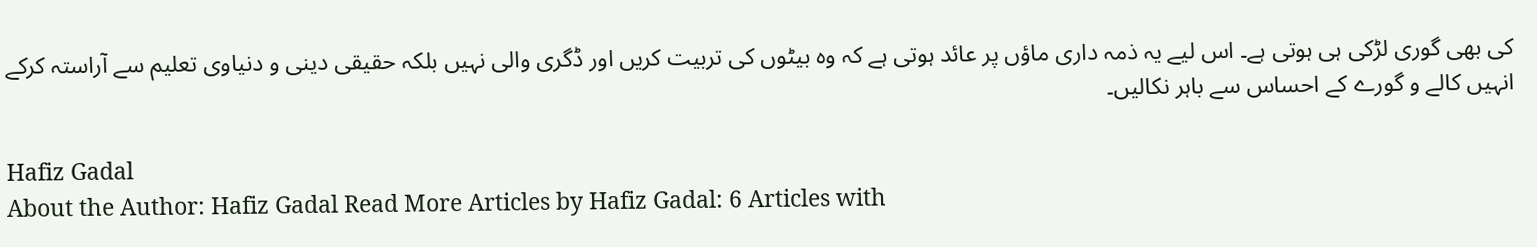کی بھی گوری لڑکی ہی ہوتی ہے۔ اس لیے یہ ذمہ داری ماؤں پر عائد ہوتی ہے کہ وہ بیٹوں کی تربیت کریں اور ڈگری والی نہیں بلکہ حقیقی دینی و دنیاوی تعلیم سے آراستہ کرکے انہیں کالے و گورے کے احساس سے باہر نکالیں۔

Hafiz Gadal
About the Author: Hafiz Gadal Read More Articles by Hafiz Gadal: 6 Articles with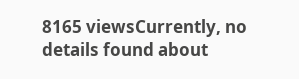8165 viewsCurrently, no details found about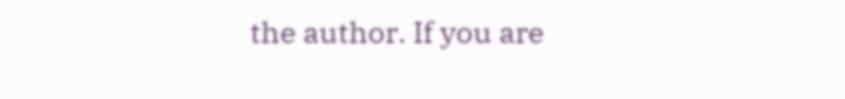the author. If you are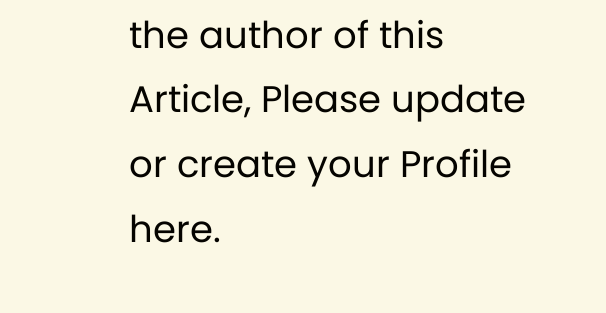the author of this Article, Please update or create your Profile here.